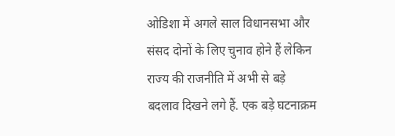ओडिशा में अगले साल विधानसभा और संसद दोनों के लिए चुनाव होने हैं लेकिन राज्य की राजनीति में अभी से बड़े बदलाव दिखने लगे हैं. एक बड़े घटनाक्रम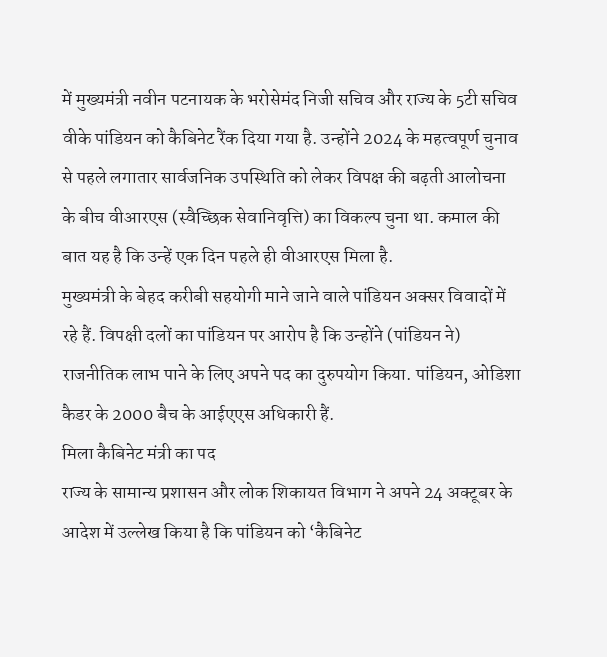में मुख्यमंत्री नवीन पटनायक के भरोसेमंद निजी सचिव और राज्य के 5टी सचिव वीके पांडियन को कैबिनेट रैंक दिया गया है. उन्होंने 2024 के महत्वपूर्ण चुनाव से पहले लगातार सार्वजनिक उपस्थिति को लेकर विपक्ष की बढ़ती आलोचना के बीच वीआरएस (स्वैच्छिक सेवानिवृत्ति) का विकल्प चुना था. कमाल की बात यह है कि उन्हें एक दिन पहले ही वीआरएस मिला है.
मुख्यमंत्री के बेहद करीबी सहयोगी माने जाने वाले पांडियन अक्सर विवादों में रहे हैं. विपक्षी दलों का पांडियन पर आरोप है कि उन्होंने (पांडियन ने) राजनीतिक लाभ पाने के लिए अपने पद का दुरुपयोग किया. पांडियन, ओडिशा कैडर के 2000 बैच के आईएएस अधिकारी हैं.
मिला कैबिनेट मंत्री का पद
राज्य के सामान्य प्रशासन और लोक शिकायत विभाग ने अपने 24 अक्टूबर के आदेश में उल्लेख किया है कि पांडियन को ‘कैबिनेट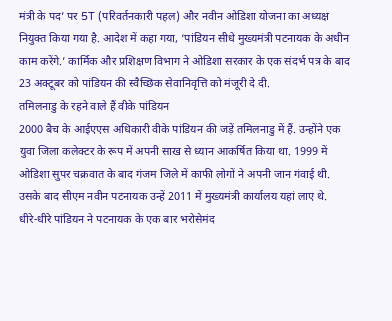मंत्री के पद’ पर 5T (परिवर्तनकारी पहल) और नवीन ओडिशा योजना का अध्यक्ष नियुक्त किया गया है. आदेश में कहा गया, ‘पांडियन सीधे मुख्यमंत्री पटनायक के अधीन काम करेंगे.’ कार्मिक और प्रशिक्षण विभाग ने ओडिशा सरकार के एक संदर्भ पत्र के बाद 23 अक्टूबर को पांडियन की स्वैच्छिक सेवानिवृत्ति को मंजूरी दे दी.
तमिलनाडु के रहने वाले हैं वीके पांडियन
2000 बैच के आईएएस अधिकारी वीके पांडियन की जड़ें तमिलनाडु में हैं. उन्होंने एक युवा जिला कलेक्टर के रूप में अपनी साख से ध्यान आकर्षित किया था. 1999 में ओडिशा सुपर चक्रवात के बाद गंजम जिले में काफी लोगों ने अपनी जान गंवाई थी. उसके बाद सीएम नवीन पटनायक उन्हें 2011 में मुख्यमंत्री कार्यालय यहां लाए थे.
धीरे-धीरे पांडियन ने पटनायक के एक बार भरोसेमंद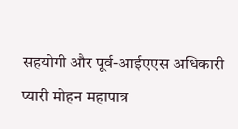सहयोगी और पूर्व-आईएएस अधिकारी प्यारी मोहन महापात्र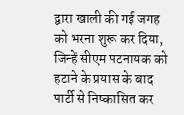द्वारा खाली की गई जगह को भरना शुरू कर दिया, जिन्हें सीएम पटनायक को हटाने के प्रयास के बाद पार्टी से निष्कासित कर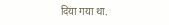दिया गया था.